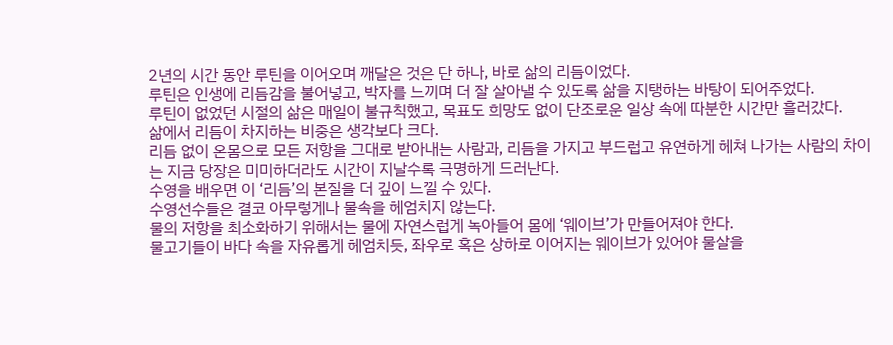2년의 시간 동안 루틴을 이어오며 깨달은 것은 단 하나, 바로 삶의 리듬이었다.
루틴은 인생에 리듬감을 불어넣고, 박자를 느끼며 더 잘 살아낼 수 있도록 삶을 지탱하는 바탕이 되어주었다.
루틴이 없었던 시절의 삶은 매일이 불규칙했고, 목표도 희망도 없이 단조로운 일상 속에 따분한 시간만 흘러갔다.
삶에서 리듬이 차지하는 비중은 생각보다 크다.
리듬 없이 온몸으로 모든 저항을 그대로 받아내는 사람과, 리듬을 가지고 부드럽고 유연하게 헤쳐 나가는 사람의 차이는 지금 당장은 미미하더라도 시간이 지날수록 극명하게 드러난다.
수영을 배우면 이 ‘리듬’의 본질을 더 깊이 느낄 수 있다.
수영선수들은 결코 아무렇게나 물속을 헤엄치지 않는다.
물의 저항을 최소화하기 위해서는 물에 자연스럽게 녹아들어 몸에 ‘웨이브’가 만들어져야 한다.
물고기들이 바다 속을 자유롭게 헤엄치듯, 좌우로 혹은 상하로 이어지는 웨이브가 있어야 물살을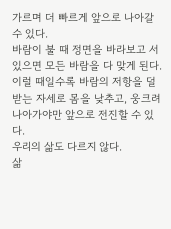가르며 더 빠르게 앞으로 나아갈 수 있다.
바람이 불 때 정면을 바라보고 서 있으면 모든 바람을 다 맞게 된다.
이럴 때일수록 바람의 저항을 덜 받는 자세로 몸을 낮추고, 웅크려 나아가야만 앞으로 전진할 수 있다.
우리의 삶도 다르지 않다.
삶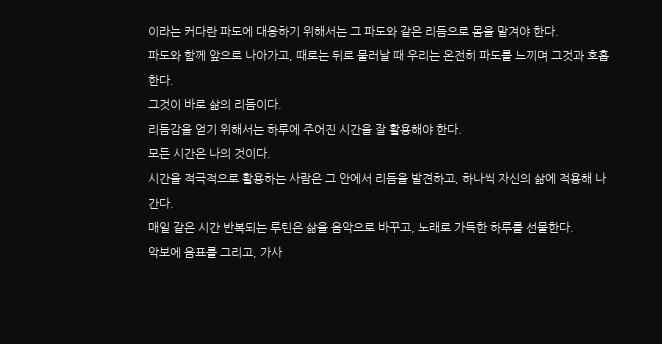이라는 커다란 파도에 대응하기 위해서는 그 파도와 같은 리듬으로 몸을 맡겨야 한다.
파도와 함께 앞으로 나아가고, 때로는 뒤로 물러날 때 우리는 온전히 파도를 느끼며 그것과 호흡한다.
그것이 바로 삶의 리듬이다.
리듬감을 얻기 위해서는 하루에 주어진 시간을 잘 활용해야 한다.
모든 시간은 나의 것이다.
시간을 적극적으로 활용하는 사람은 그 안에서 리듬을 발견하고, 하나씩 자신의 삶에 적용해 나간다.
매일 같은 시간 반복되는 루틴은 삶을 음악으로 바꾸고, 노래로 가득한 하루를 선물한다.
악보에 음표를 그리고, 가사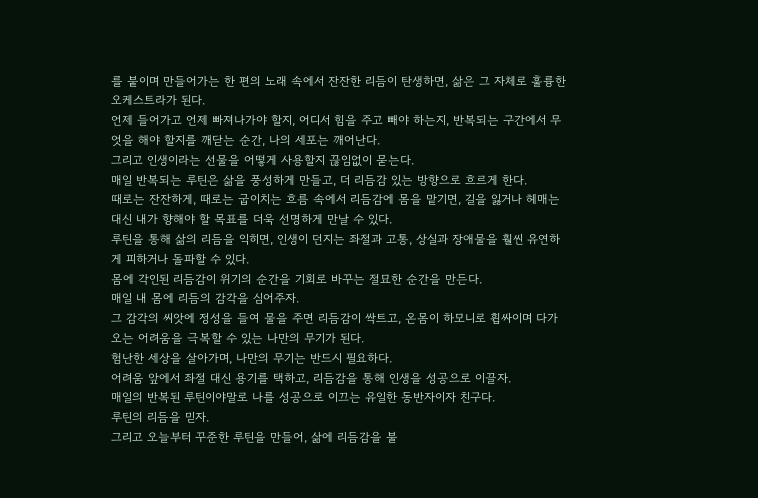를 붙이며 만들어가는 한 편의 노래 속에서 잔잔한 리듬이 탄생하면, 삶은 그 자체로 훌륭한 오케스트라가 된다.
언제 들어가고 언제 빠져나가야 할지, 어디서 힘을 주고 빼야 하는지, 반복되는 구간에서 무엇을 해야 할지를 깨닫는 순간, 나의 세포는 깨어난다.
그리고 인생이라는 선물을 어떻게 사용할지 끊임없이 묻는다.
매일 반복되는 루틴은 삶을 풍성하게 만들고, 더 리듬감 있는 방향으로 흐르게 한다.
때로는 잔잔하게, 때로는 굽이치는 흐름 속에서 리듬감에 몸을 맡기면, 길을 잃거나 헤매는 대신 내가 향해야 할 목표를 더욱 선명하게 만날 수 있다.
루틴을 통해 삶의 리듬을 익히면, 인생이 던지는 좌절과 고통, 상실과 장애물을 훨씬 유연하게 피하거나 돌파할 수 있다.
몸에 각인된 리듬감이 위기의 순간을 기회로 바꾸는 절묘한 순간을 만든다.
매일 내 몸에 리듬의 감각을 심어주자.
그 감각의 씨앗에 정성을 들여 물을 주면 리듬감이 싹트고, 온몸이 하모니로 휩싸이며 다가오는 어려움을 극복할 수 있는 나만의 무기가 된다.
험난한 세상을 살아가며, 나만의 무기는 반드시 필요하다.
어려움 앞에서 좌절 대신 용기를 택하고, 리듬감을 통해 인생을 성공으로 이끌자.
매일의 반복된 루틴이야말로 나를 성공으로 이끄는 유일한 동반자이자 친구다.
루틴의 리듬을 믿자.
그리고 오늘부터 꾸준한 루틴을 만들어, 삶에 리듬감을 불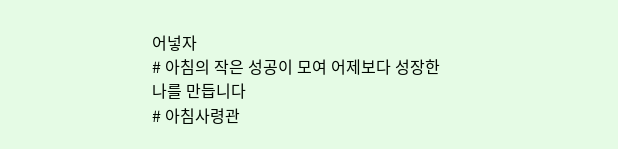어넣자
# 아침의 작은 성공이 모여 어제보다 성장한 나를 만듭니다
# 아침사령관